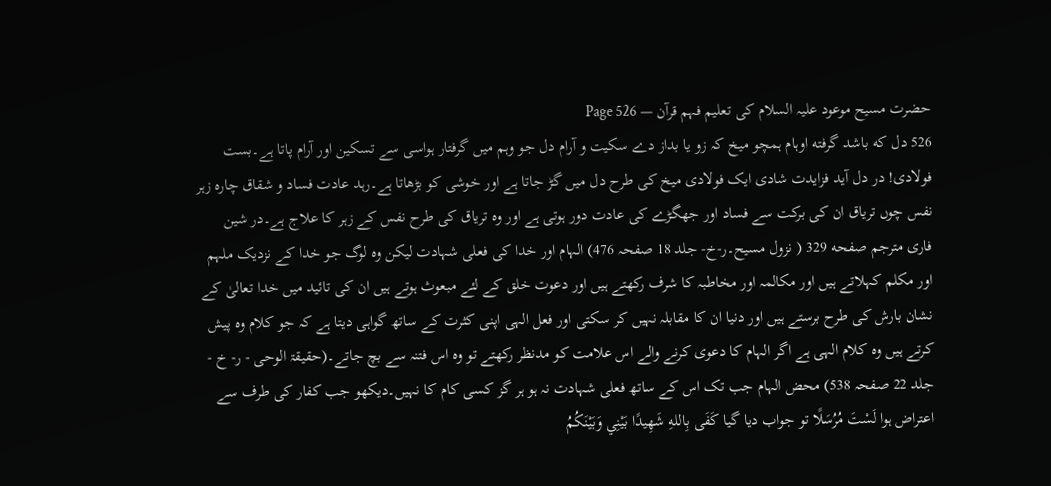حضرت مسیح موعود علیہ السلام کی تعلیم فہم قرآن — Page 526
526 دل که باشد گرفته اوہام ہمچو میخ کہ زو یا بداز دے سکیت و آرام دل جو وہم میں گرفتار ہواسی سے تسکین اور آرام پاتا ہے۔بست فولادی! در دل آید فزایدت شادی ایک فولادی میخ کی طرح دل میں گڑ جاتا ہے اور خوشی کو بڑھاتا ہے۔رہد عادت فساد و شقاق چاره زہر نفس چوں تریاق ان کی برکت سے فساد اور جھگڑے کی عادت دور ہوتی ہے اور وہ تریاق کی طرح نفس کے زہر کا علاج ہے۔در شین فاری مترجم صفحه 329 ( نزول مسیح۔ر-خ- جلد 18 صفحہ 476) الہام اور خدا کی فعلی شہادت لیکن وہ لوگ جو خدا کے نزدیک ملہم اور مکلم کہلاتے ہیں اور مکالمہ اور مخاطبہ کا شرف رکھتے ہیں اور دعوت خلق کے لئے مبعوث ہوتے ہیں ان کی تائید میں خدا تعالیٰ کے نشان بارش کی طرح برستے ہیں اور دنیا ان کا مقابلہ نہیں کر سکتی اور فعل الہی اپنی کثرت کے ساتھ گواہی دیتا ہے کہ جو کلام وہ پیش کرتے ہیں وہ کلام الہی ہے اگر الہام کا دعوی کرنے والے اس علامت کو مدنظر رکھتے تو وہ اس فتنہ سے بچ جاتے۔(حقیقۃ الوحی - ر- خ - جلد 22 صفحہ 538) محض الہام جب تک اس کے ساتھ فعلی شہادت نہ ہو ہر گز کسی کام کا نہیں۔دیکھو جب کفار کی طرف سے اعتراض ہوا لَسْتَ مُرُسَلًا تو جواب دیا گیا كَفَی بِاللهِ شَهِيدًا بَيْنِي وَبَيْنَكُمُ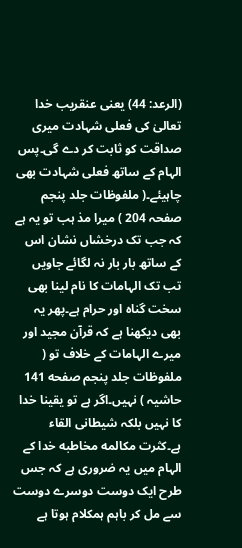(الرعد: 44) یعنی عنقریب خدا تعالیٰ کی فعلی شہادت میری صداقت کو ثابت کر دے گی۔پس الہام کے ساتھ فعلی شہادت بھی چاہیئے۔( ملفوظات جلد پنجم صفحہ 204 ) میرا مذ ہب تو یہ ہے کہ جب تک درخشاں نشان اس کے ساتھ بار بار نہ لگائے جاویں تب تک الہامات کا نام لینا بھی سخت گناہ اور حرام ہے۔پھر یہ بھی دیکھنا ہے کہ قرآن مجید اور میرے الہامات کے خلاف تو ( ملفوظات جلد پنجم صفحه 141 حاشیہ ) نہیں۔اگر ہے تو یقینا خدا کا نہیں بلکہ شیطانی القاء ہے۔کثرت مکالمه مخاطبه خدا کے الہام میں یہ ضروری ہے کہ جس طرح ایک دوست دوسرے دوست سے مل کر باہم ہمکلام ہوتا ہے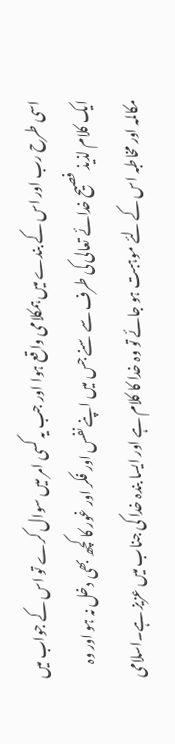اسی طرح رب اور اس کے بندے میں ہمکلامی واقع ہوا اور جب یہ کسی امر میں سوال کرے تو اس کے جواب میں ایک کلام لذیذ فصیح خدائے تعالی کی طرف سے سنے جس میں اپنے نفس اور فکر اور غور کا کچھ بھی دخل نہ ہو اور وہ مکالمہ اور مخاطبہ اس کے لئے موہبت ہو جائے تو وہ خدا کا کلام ہے اور ایسا بندہ خدا کی جناب میں عزیز ہے۔اسلامی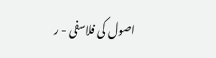اصول کی فلاسفی - ر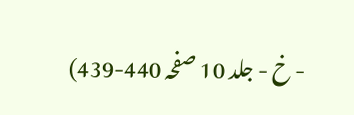- خ - جلد 10 صفحہ 440-439)